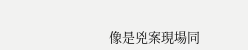像是兇案現場同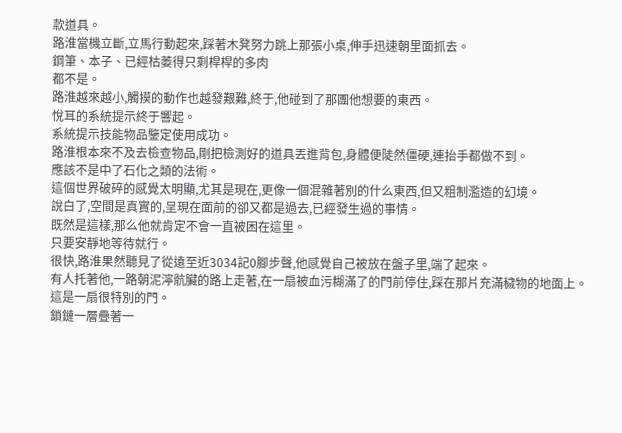款道具。
路淮當機立斷,立馬行動起來,踩著木凳努力跳上那張小桌,伸手迅速朝里面抓去。
鋼筆、本子、已經枯萎得只剩桿桿的多肉
都不是。
路淮越來越小,觸摸的動作也越發艱難,終于,他碰到了那團他想要的東西。
悅耳的系統提示終于響起。
系統提示技能物品鑒定使用成功。
路淮根本來不及去檢查物品,剛把檢測好的道具丟進背包,身體便陡然僵硬,連抬手都做不到。
應該不是中了石化之類的法術。
這個世界破碎的感覺太明顯,尤其是現在,更像一個混雜著別的什么東西,但又粗制濫造的幻境。
說白了,空間是真實的,呈現在面前的卻又都是過去,已經發生過的事情。
既然是這樣,那么他就肯定不會一直被困在這里。
只要安靜地等待就行。
很快,路淮果然聽見了從遠至近3034記0腳步聲,他感覺自己被放在盤子里,端了起來。
有人托著他,一路朝泥濘骯臟的路上走著,在一扇被血污糊滿了的門前停住,踩在那片充滿穢物的地面上。
這是一扇很特別的門。
鎖鏈一層疊著一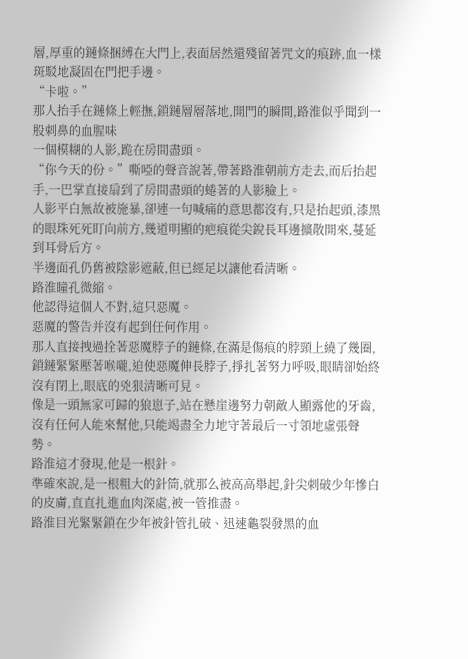層,厚重的鏈條捆縛在大門上,表面居然還殘留著咒文的痕跡,血一樣斑駁地凝固在門把手邊。
“卡啦。”
那人抬手在鏈條上輕撫,鎖鏈層層落地,開門的瞬間,路淮似乎聞到一股刺鼻的血腥味
一個模糊的人影,跪在房間盡頭。
“你今天的份。”嘶啞的聲音說著,帶著路淮朝前方走去,而后抬起手,一巴掌直接扇到了房間盡頭的蜷著的人影臉上。
人影平白無故被施暴,卻連一句喊痛的意思都沒有,只是抬起頭,漆黑的眼珠死死盯向前方,幾道明顯的疤痕從尖銳長耳邊擴散開來,蔓延到耳骨后方。
半邊面孔仍舊被陰影遮蔽,但已經足以讓他看清晰。
路淮瞳孔微縮。
他認得這個人不對,這只惡魔。
惡魔的警告并沒有起到任何作用。
那人直接拽過拴著惡魔脖子的鏈條,在滿是傷痕的脖頸上繞了幾圈,鎖鏈緊緊壓著喉嚨,迫使惡魔伸長脖子,掙扎著努力呼吸,眼睛卻始終沒有閉上,眼底的兇狠清晰可見。
像是一頭無家可歸的狼崽子,站在懸崖邊努力朝敵人顯露他的牙齒,沒有任何人能來幫他,只能竭盡全力地守著最后一寸領地虛張聲勢。
路淮這才發現,他是一根針。
準確來說,是一根粗大的針筒,就那么被高高舉起,針尖刺破少年慘白的皮膚,直直扎進血肉深處,被一管推盡。
路淮目光緊緊鎖在少年被針管扎破、迅速龜裂發黑的血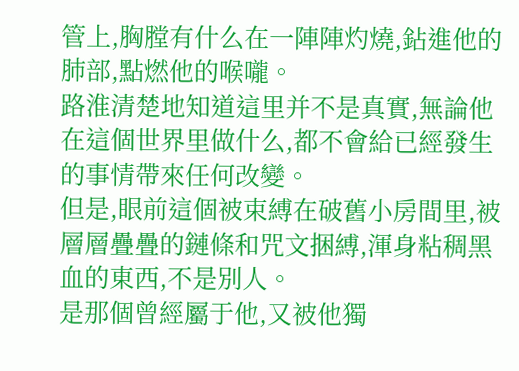管上,胸膛有什么在一陣陣灼燒,鉆進他的肺部,點燃他的喉嚨。
路淮清楚地知道這里并不是真實,無論他在這個世界里做什么,都不會給已經發生的事情帶來任何改變。
但是,眼前這個被束縛在破舊小房間里,被層層疊疊的鏈條和咒文捆縛,渾身粘稠黑血的東西,不是別人。
是那個曾經屬于他,又被他獨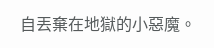自丟棄在地獄的小惡魔。